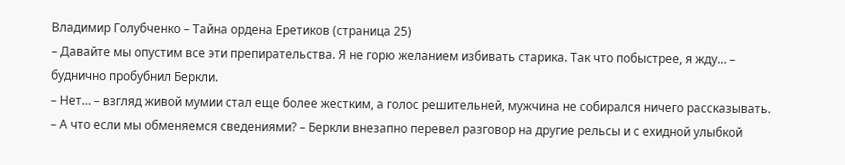Владимир Голубченко – Тайна ордена Еретиков (страница 25)
– Давайте мы опустим все эти препирательства. Я не горю желанием избивать старика. Так что побыстрее, я жду… – буднично пробубнил Беркли.
– Нет… – взгляд живой мумии стал еще более жестким, а голос решительней, мужчина не собирался ничего рассказывать.
– А что если мы обменяемся сведениями? – Беркли внезапно перевел разговор на другие рельсы и с ехидной улыбкой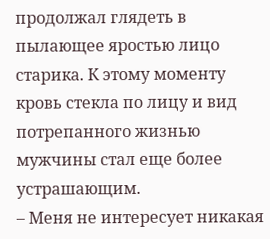продолжал глядеть в пылающее яростью лицо старика. К этому моменту кровь стекла по лицу и вид потрепанного жизнью мужчины стал еще более устрашающим.
– Меня не интересует никакая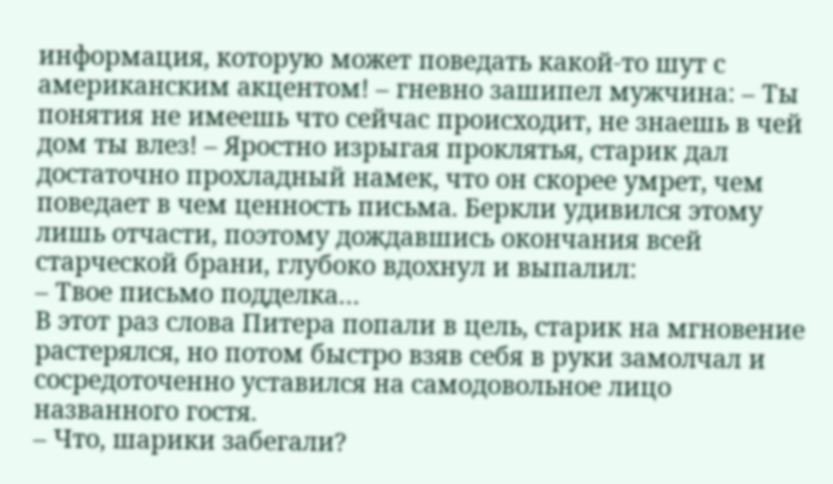информация, которую может поведать какой-то шут с американским акцентом! – гневно зашипел мужчина: – Ты понятия не имеешь что сейчас происходит, не знаешь в чей дом ты влез! – Яростно изрыгая проклятья, старик дал достаточно прохладный намек, что он скорее умрет, чем поведает в чем ценность письма. Беркли удивился этому лишь отчасти, поэтому дождавшись окончания всей старческой брани, глубоко вдохнул и выпалил:
– Твое письмо подделка…
В этот раз слова Питера попали в цель, старик на мгновение растерялся, но потом быстро взяв себя в руки замолчал и сосредоточенно уставился на самодовольное лицо названного гостя.
– Что, шарики забегали?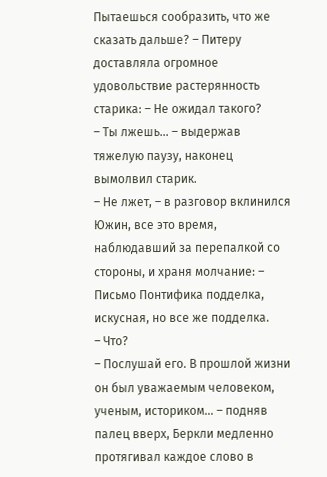Пытаешься сообразить, что же сказать дальше? – Питеру доставляла огромное удовольствие растерянность старика: – Не ожидал такого?
– Ты лжешь… – выдержав тяжелую паузу, наконец вымолвил старик.
– Не лжет, – в разговор вклинился Южин, все это время, наблюдавший за перепалкой со стороны, и храня молчание: – Письмо Понтифика подделка, искусная, но все же подделка.
– Что?
– Послушай его. В прошлой жизни он был уважаемым человеком, ученым, историком… – подняв палец вверх, Беркли медленно протягивал каждое слово в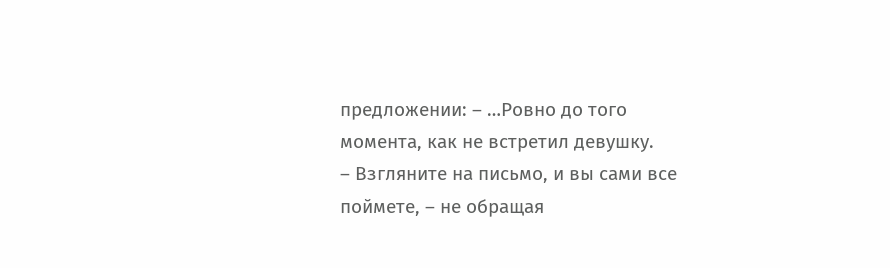предложении: – …Ровно до того момента, как не встретил девушку.
– Взгляните на письмо, и вы сами все поймете, – не обращая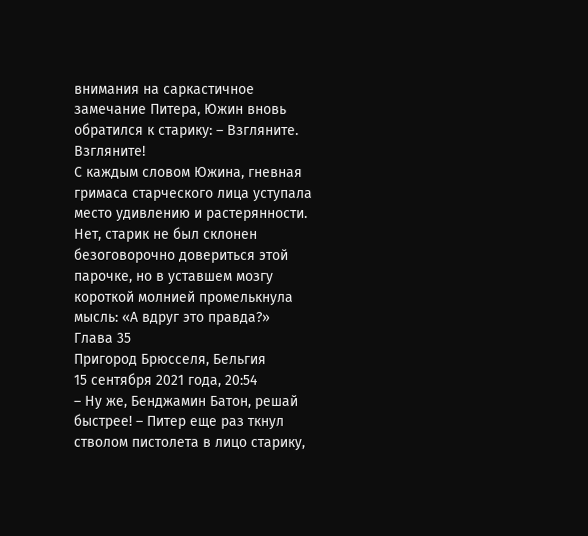внимания на саркастичное замечание Питера, Южин вновь обратился к старику: – Взгляните. Взгляните!
С каждым словом Южина, гневная гримаса старческого лица уступала место удивлению и растерянности. Нет, старик не был склонен безоговорочно довериться этой парочке, но в уставшем мозгу короткой молнией промелькнула мысль: «А вдруг это правда?»
Глава 35
Пригород Брюсселя, Бельгия
15 сентября 2021 года, 20:54
– Ну же, Бенджамин Батон, решай быстрее! – Питер еще раз ткнул стволом пистолета в лицо старику,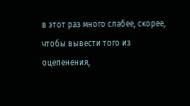в этот раз много слабее, скорее, чтобы вывести того из оцепенения,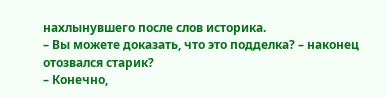нахлынувшего после слов историка.
– Вы можете доказать, что это подделка? – наконец отозвался старик?
– Конечно,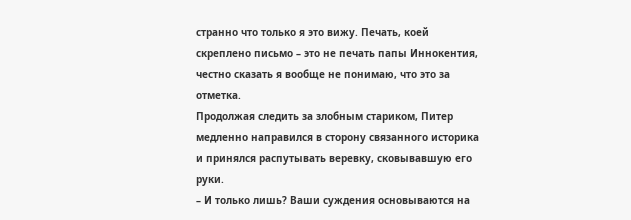странно что только я это вижу. Печать, коей скреплено письмо – это не печать папы Иннокентия, честно сказать я вообще не понимаю, что это за отметка.
Продолжая следить за злобным стариком, Питер медленно направился в сторону связанного историка и принялся распутывать веревку, сковывавшую его руки.
– И только лишь? Ваши суждения основываются на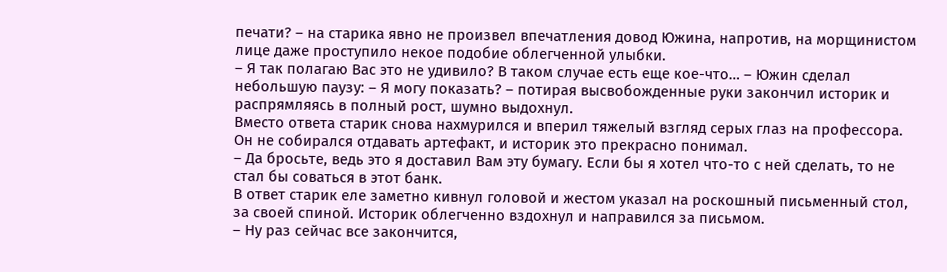печати? – на старика явно не произвел впечатления довод Южина, напротив, на морщинистом лице даже проступило некое подобие облегченной улыбки.
– Я так полагаю Вас это не удивило? В таком случае есть еще кое-что… – Южин сделал небольшую паузу: – Я могу показать? – потирая высвобожденные руки закончил историк и распрямляясь в полный рост, шумно выдохнул.
Вместо ответа старик снова нахмурился и вперил тяжелый взгляд серых глаз на профессора. Он не собирался отдавать артефакт, и историк это прекрасно понимал.
– Да бросьте, ведь это я доставил Вам эту бумагу. Если бы я хотел что-то с ней сделать, то не стал бы соваться в этот банк.
В ответ старик еле заметно кивнул головой и жестом указал на роскошный письменный стол, за своей спиной. Историк облегченно вздохнул и направился за письмом.
– Ну раз сейчас все закончится,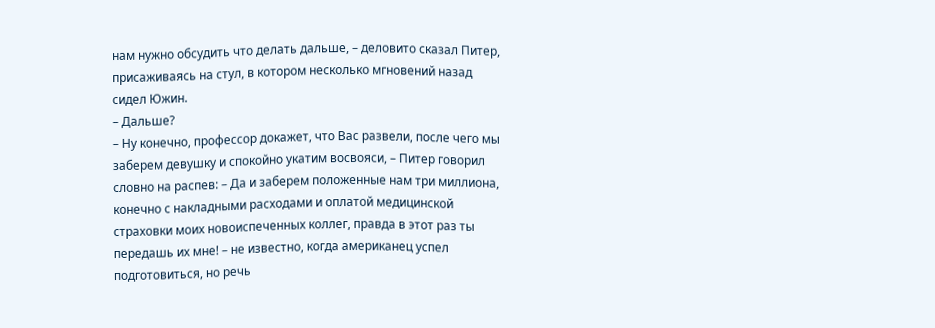нам нужно обсудить что делать дальше, – деловито сказал Питер, присаживаясь на стул, в котором несколько мгновений назад сидел Южин.
– Дальше?
– Ну конечно, профессор докажет, что Вас развели, после чего мы заберем девушку и спокойно укатим восвояси, – Питер говорил словно на распев: – Да и заберем положенные нам три миллиона, конечно с накладными расходами и оплатой медицинской страховки моих новоиспеченных коллег, правда в этот раз ты передашь их мне! – не известно, когда американец успел подготовиться, но речь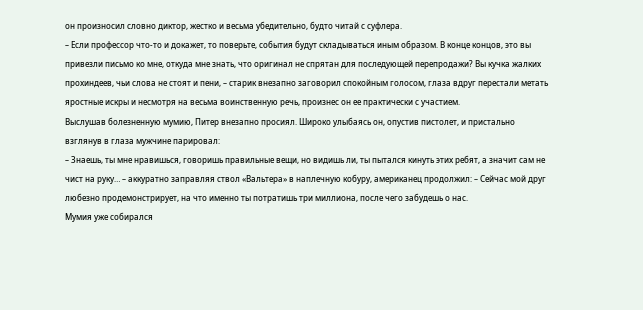он произносил словно диктор, жестко и весьма убедительно, будто читай с суфлера.
– Если профессор что-то и докажет, то поверьте, события будут складываться иным образом. В конце концов, это вы привезли письмо ко мне, откуда мне знать, что оригинал не спрятан для последующей перепродажи? Вы кучка жалких прохиндеев, чьи слова не стоят и пени, – старик внезапно заговорил спокойным голосом, глаза вдруг перестали метать яростные искры и несмотря на весьма воинственную речь, произнес он ее практически с участием.
Выслушав болезненную мумию, Питер внезапно просиял. Широко улыбаясь он, опустив пистолет, и пристально взглянув в глаза мужчине парировал:
– Знаешь, ты мне нравишься, говоришь правильные вещи, но видишь ли, ты пытался кинуть этих ребят, а значит сам не чист на руку… – аккуратно заправляя ствол «Вальтера» в наплечную кобуру, американец продолжил: – Сейчас мой друг любезно продемонстрирует, на что именно ты потратишь три миллиона, после чего забудешь о нас.
Мумия уже собирался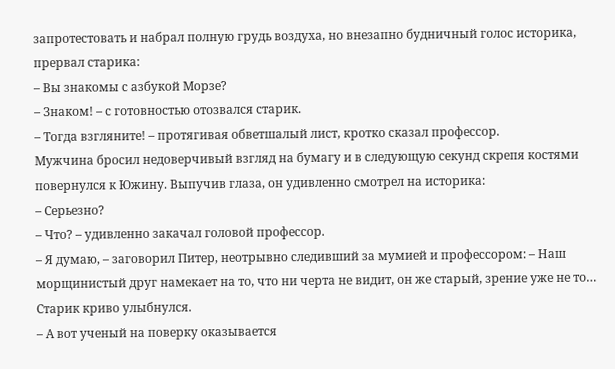запротестовать и набрал полную грудь воздуха, но внезапно будничный голос историка, прервал старика:
– Вы знакомы с азбукой Морзе?
– Знаком! – с готовностью отозвался старик.
– Тогда взгляните! – протягивая обветшалый лист, кротко сказал профессор.
Мужчина бросил недоверчивый взгляд на бумагу и в следующую секунд скрепя костями повернулся к Южину. Выпучив глаза, он удивленно смотрел на историка:
– Серьезно?
– Что? – удивленно закачал головой профессор.
– Я думаю, – заговорил Питер, неотрывно следивший за мумией и профессором: – Наш морщинистый друг намекает на то, что ни черта не видит, он же старый, зрение уже не то…
Старик криво улыбнулся.
– А вот ученый на поверку оказывается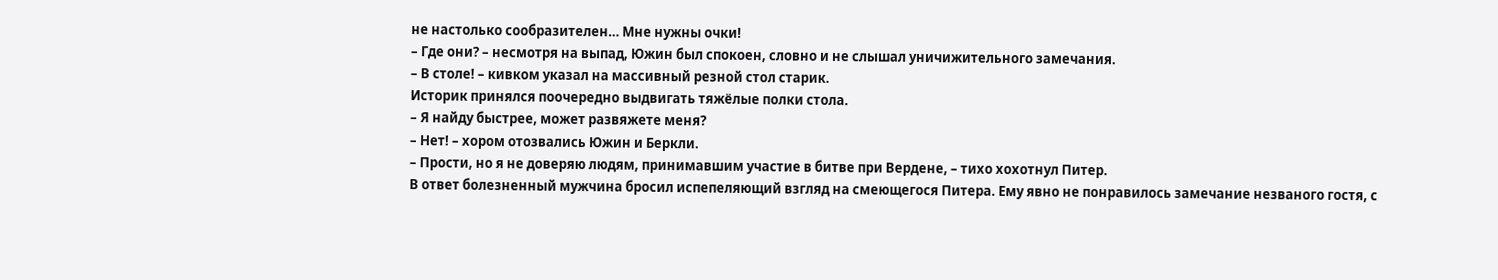не настолько сообразителен… Мне нужны очки!
– Где они? – несмотря на выпад, Южин был спокоен, словно и не слышал уничижительного замечания.
– В столе! – кивком указал на массивный резной стол старик.
Историк принялся поочередно выдвигать тяжёлые полки стола.
– Я найду быстрее, может развяжете меня?
– Нет! – хором отозвались Южин и Беркли.
– Прости, но я не доверяю людям, принимавшим участие в битве при Вердене, – тихо хохотнул Питер.
В ответ болезненный мужчина бросил испепеляющий взгляд на смеющегося Питера. Ему явно не понравилось замечание незваного гостя, с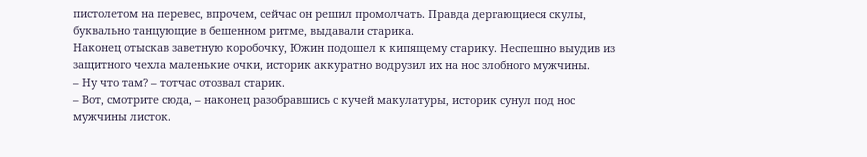пистолетом на перевес, впрочем, сейчас он решил промолчать. Правда дергающиеся скулы, буквально танцующие в бешенном ритме, выдавали старика.
Наконец отыскав заветную коробочку, Южин подошел к кипящему старику. Неспешно выудив из защитного чехла маленькие очки, историк аккуратно водрузил их на нос злобного мужчины.
– Ну что там? – тотчас отозвал старик.
– Вот, смотрите сюда, – наконец разобравшись с кучей макулатуры, историк сунул под нос мужчины листок.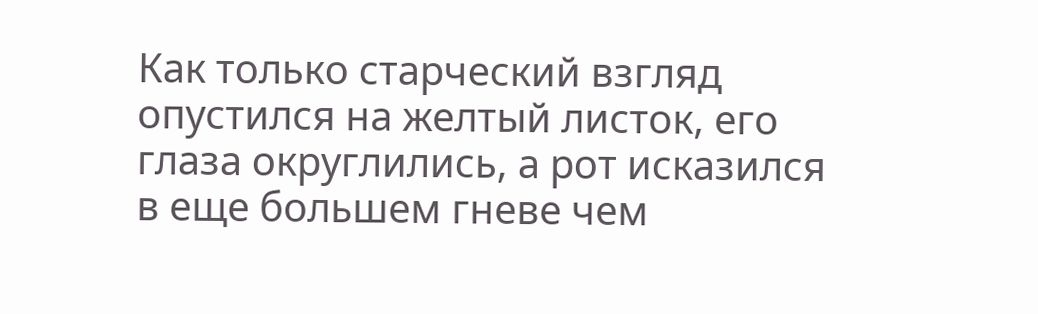Как только старческий взгляд опустился на желтый листок, его глаза округлились, а рот исказился в еще большем гневе чем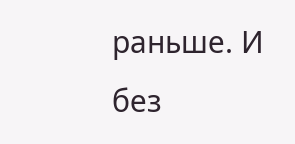раньше. И без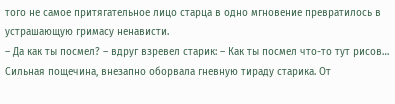того не самое притягательное лицо старца в одно мгновение превратилось в устрашающую гримасу ненависти.
– Да как ты посмел? – вдруг взревел старик: – Как ты посмел что-то тут рисов…
Сильная пощечина, внезапно оборвала гневную тираду старика. От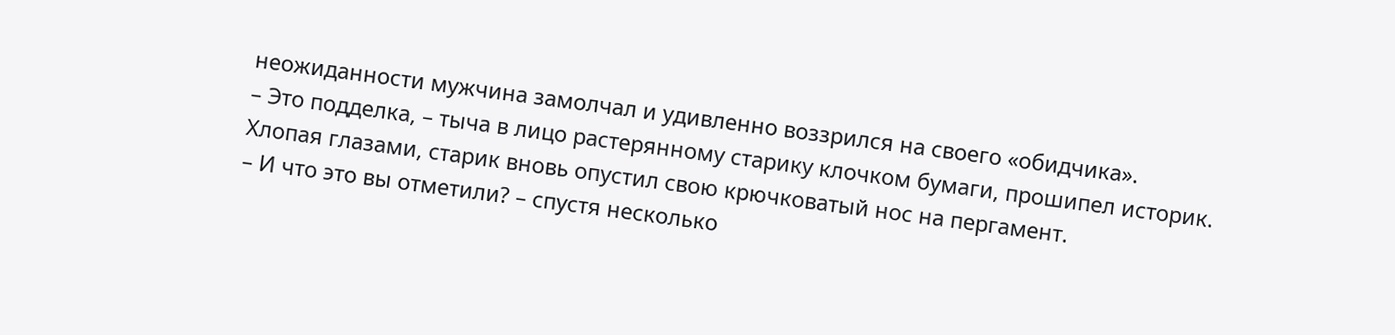неожиданности мужчина замолчал и удивленно воззрился на своего «обидчика».
– Это подделка, – тыча в лицо растерянному старику клочком бумаги, прошипел историк.
Хлопая глазами, старик вновь опустил свою крючковатый нос на пергамент.
– И что это вы отметили? – спустя несколько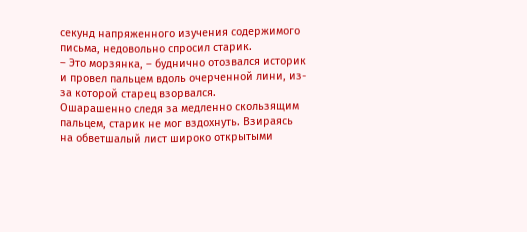секунд напряженного изучения содержимого письма, недовольно спросил старик.
– Это морзянка, – буднично отозвался историк и провел пальцем вдоль очерченной лини, из-за которой старец взорвался.
Ошарашенно следя за медленно скользящим пальцем, старик не мог вздохнуть. Взираясь на обветшалый лист широко открытыми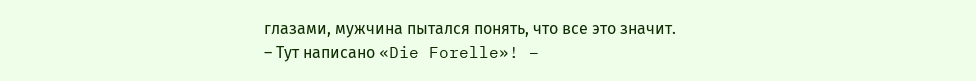глазами, мужчина пытался понять, что все это значит.
– Тут написано «Die Forelle»! –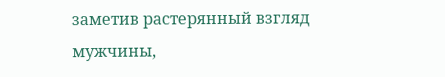заметив растерянный взгляд мужчины,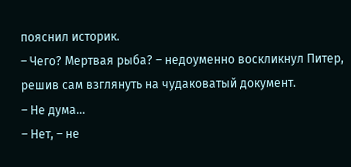пояснил историк.
– Чего? Мертвая рыба? – недоуменно воскликнул Питер, решив сам взглянуть на чудаковатый документ.
– Не дума…
– Нет, – не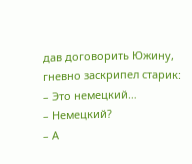дав договорить Южину, гневно заскрипел старик: – Это немецкий…
– Немецкий?
– А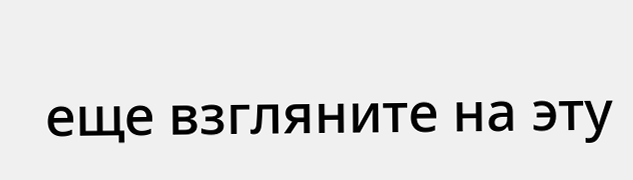еще взгляните на эту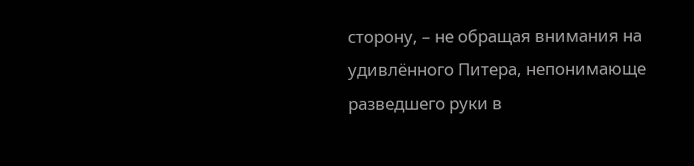сторону, – не обращая внимания на удивлённого Питера, непонимающе разведшего руки в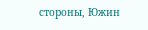стороны, Южин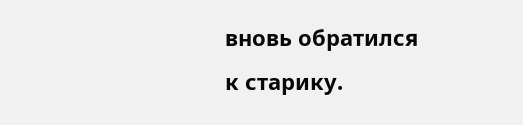вновь обратился к старику.